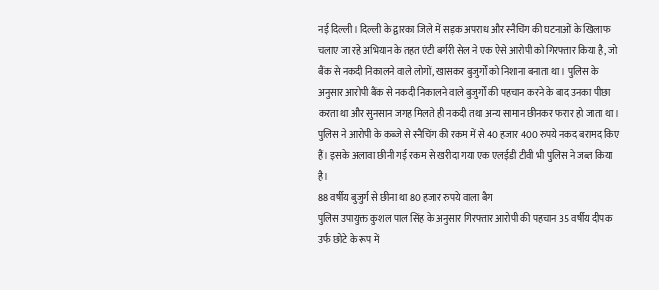नई दिल्ली। दिल्ली के द्वारका जिले में सड़क अपराध और स्नैचिंग की घटनाओं के खिलाफ चलाए जा रहे अभियान के तहत एंटी बर्गरी सेल ने एक ऐसे आरोपी को गिरफ्तार किया है, जो बैंक से नकदी निकालने वाले लोगों, खासकर बुजुर्गों को निशाना बनाता था। पुलिस के अनुसार आरोपी बैंक से नकदी निकालने वाले बुजुर्गों की पहचान करने के बाद उनका पीछा करता था और सुनसान जगह मिलते ही नकदी तथा अन्य सामान छीनकर फरार हो जाता था।
पुलिस ने आरोपी के कब्जे से स्नैचिंग की रकम में से 40 हजार 400 रुपये नकद बरामद किए हैं। इसके अलावा छीनी गई रकम से खरीदा गया एक एलईडी टीवी भी पुलिस ने जब्त किया है।
88 वर्षीय बुजुर्ग से छीना था 80 हजार रुपये वाला बैग
पुलिस उपायुक्त कुशल पाल सिंह के अनुसार गिरफ्तार आरोपी की पहचान 35 वर्षीय दीपक उर्फ छोटे के रूप में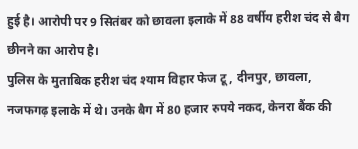हुई है। आरोपी पर 9 सितंबर को छावला इलाके में 88 वर्षीय हरीश चंद से बैग छीनने का आरोप है।
पुलिस के मुताबिक हरीश चंद श्याम विहार फेज टू, दीनपुर, छावला, नजफगढ़ इलाके में थे। उनके बैग में 80 हजार रुपये नकद, केनरा बैंक की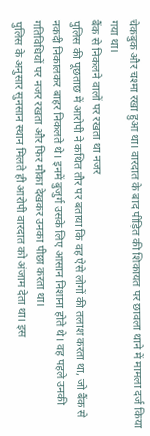चेकबुक और चश्मा रखा हुआ था। वारदात के बाद पीड़ित की शिकायत पर छावला थाने में मामला दर्ज किया गया था।
बैंक से निकलने वालों पर रखता था नजर
पुलिस की पूछताछ में आरोपी ने कथित तौर पर बताया कि वह ऐसे लोगों की तलाश करता था, जो बैंक से नकदी निकालकर बाहर निकलते थे। इनमें बुजुर्ग उसके लिए आसान निशाना होते थे। वह पहले उनकी गतिविधियों पर नजर रखता और फिर मौका देखकर उनका पीछा करता था।
पुलिस के अनुसार सुनसान स्थान मिलते ही आरोपी वारदात को अंजाम देता था। इस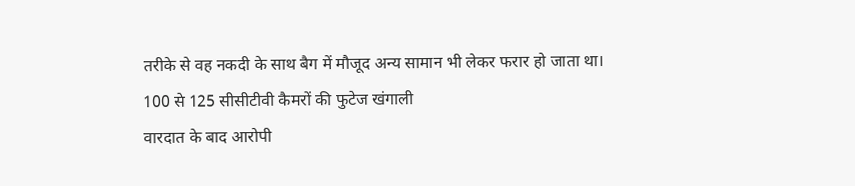तरीके से वह नकदी के साथ बैग में मौजूद अन्य सामान भी लेकर फरार हो जाता था।
100 से 125 सीसीटीवी कैमरों की फुटेज खंगाली
वारदात के बाद आरोपी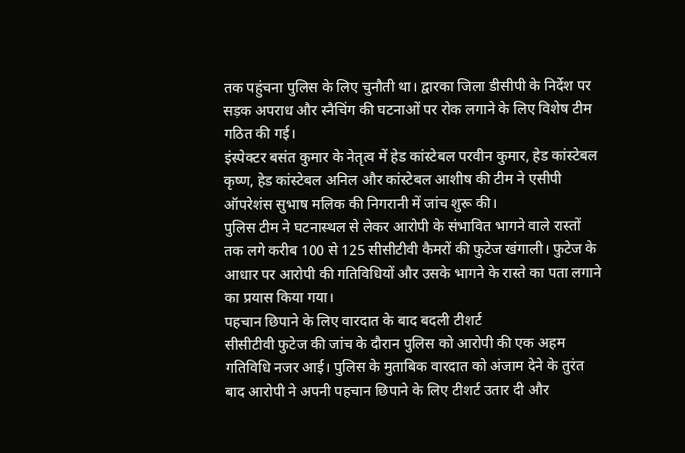तक पहुंचना पुलिस के लिए चुनौती था। द्वारका जिला डीसीपी के निर्देश पर सड़क अपराध और स्नैचिंग की घटनाओं पर रोक लगाने के लिए विशेष टीम गठित की गई।
इंस्पेक्टर बसंत कुमार के नेतृत्व में हेड कांस्टेबल परवीन कुमार, हेड कांस्टेबल कृष्ण, हेड कांस्टेबल अनिल और कांस्टेबल आशीष की टीम ने एसीपी ऑपरेशंस सुभाष मलिक की निगरानी में जांच शुरू की।
पुलिस टीम ने घटनास्थल से लेकर आरोपी के संभावित भागने वाले रास्तों तक लगे करीब 100 से 125 सीसीटीवी कैमरों की फुटेज खंगाली। फुटेज के आधार पर आरोपी की गतिविधियों और उसके भागने के रास्ते का पता लगाने का प्रयास किया गया।
पहचान छिपाने के लिए वारदात के बाद बदली टीशर्ट
सीसीटीवी फुटेज की जांच के दौरान पुलिस को आरोपी की एक अहम गतिविधि नजर आई। पुलिस के मुताबिक वारदात को अंजाम देने के तुरंत बाद आरोपी ने अपनी पहचान छिपाने के लिए टीशर्ट उतार दी और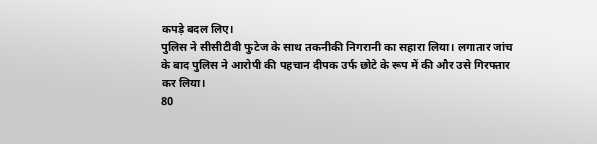कपड़े बदल लिए।
पुलिस ने सीसीटीवी फुटेज के साथ तकनीकी निगरानी का सहारा लिया। लगातार जांच के बाद पुलिस ने आरोपी की पहचान दीपक उर्फ छोटे के रूप में की और उसे गिरफ्तार कर लिया।
80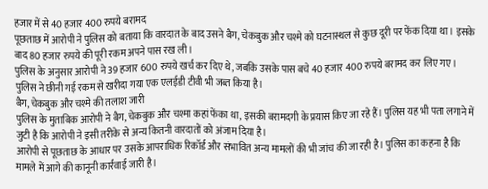हजार में से 40 हजार 400 रुपये बरामद
पूछताछ में आरोपी ने पुलिस को बताया कि वारदात के बाद उसने बैग, चेकबुक और चश्मे को घटनास्थल से कुछ दूरी पर फेंक दिया था। इसके बाद 80 हजार रुपये की पूरी रकम अपने पास रख ली।
पुलिस के अनुसार आरोपी ने 39 हजार 600 रुपये खर्च कर दिए थे, जबकि उसके पास बचे 40 हजार 400 रुपये बरामद कर लिए गए। पुलिस ने छीनी गई रकम से खरीदा गया एक एलईडी टीवी भी जब्त किया है।
बैग, चेकबुक और चश्मे की तलाश जारी
पुलिस के मुताबिक आरोपी ने बैग, चेकबुक और चश्मा कहां फेंका था, इसकी बरामदगी के प्रयास किए जा रहे हैं। पुलिस यह भी पता लगाने में जुटी है कि आरोपी ने इसी तरीके से अन्य कितनी वारदातों को अंजाम दिया है।
आरोपी से पूछताछ के आधार पर उसके आपराधिक रिकॉर्ड और संभावित अन्य मामलों की भी जांच की जा रही है। पुलिस का कहना है कि मामले में आगे की कानूनी कार्रवाई जारी है।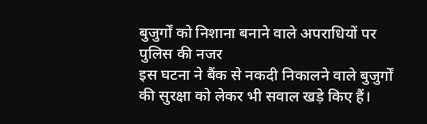बुजुर्गों को निशाना बनाने वाले अपराधियों पर पुलिस की नजर
इस घटना ने बैंक से नकदी निकालने वाले बुजुर्गों की सुरक्षा को लेकर भी सवाल खड़े किए हैं।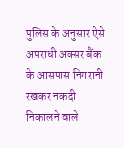पुलिस के अनुसार ऐसे अपराधी अक्सर बैंक के आसपास निगरानी रखकर नकदी निकालने वाले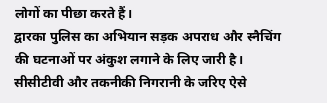लोगों का पीछा करते हैं।
द्वारका पुलिस का अभियान सड़क अपराध और स्नैचिंग की घटनाओं पर अंकुश लगाने के लिए जारी है। सीसीटीवी और तकनीकी निगरानी के जरिए ऐसे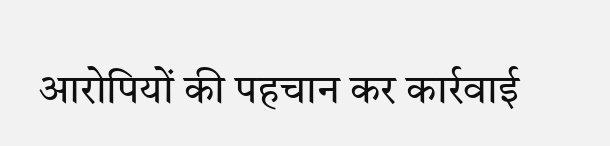आरोपियों की पहचान कर कार्रवाई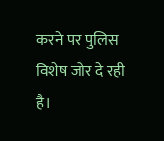करने पर पुलिस विशेष जोर दे रही है।